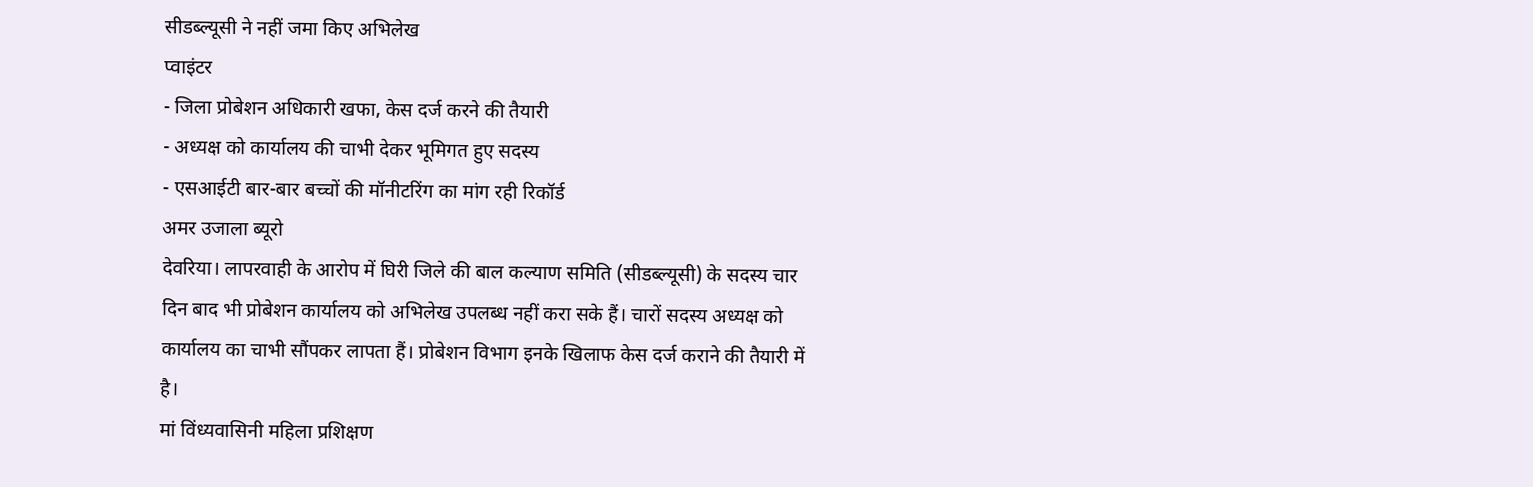सीडब्ल्यूसी ने नहीं जमा किए अभिलेख
प्वाइंटर
- जिला प्रोबेशन अधिकारी खफा, केस दर्ज करने की तैयारी
- अध्यक्ष को कार्यालय की चाभी देकर भूमिगत हुए सदस्य
- एसआईटी बार-बार बच्चों की मॉनीटरिंग का मांग रही रिकॉर्ड
अमर उजाला ब्यूरो
देवरिया। लापरवाही के आरोप में घिरी जिले की बाल कल्याण समिति (सीडब्ल्यूसी) के सदस्य चार दिन बाद भी प्रोबेशन कार्यालय को अभिलेख उपलब्ध नहीं करा सके हैं। चारों सदस्य अध्यक्ष को कार्यालय का चाभी सौंपकर लापता हैं। प्रोबेशन विभाग इनके खिलाफ केस दर्ज कराने की तैयारी में है।
मां विंध्यवासिनी महिला प्रशिक्षण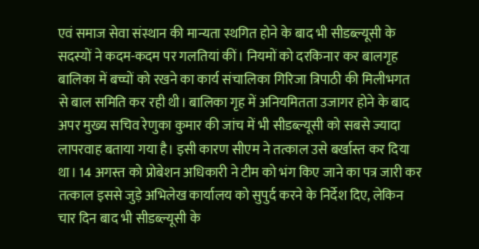एवं समाज सेवा संस्थान की मान्यता स्थगित होने के बाद भी सीडब्ल्यूसी के सदस्यों ने कदम-कदम पर गलतियां कीं। नियमों को दरकिनार कर बालगृह बालिका में बच्चों को रखने का कार्य संचालिका गिरिजा त्रिपाठी की मिलीभगत से बाल समिति कर रही थी। बालिका गृह में अनियमितता उजागर होने के बाद अपर मुख्य सचिव रेणुका कुमार की जांच में भी सीडब्ल्यूसी को सबसे ज्यादा लापरवाह बताया गया है। इसी कारण सीएम ने तत्काल उसे बर्खास्त कर दिया था। 14 अगस्त को प्रोबेशन अधिकारी ने टीम को भंग किए जाने का पत्र जारी कर तत्काल इससे जुड़े अभिलेख कार्यालय को सुपुर्द करने के निर्देश दिए, लेकिन चार दिन बाद भी सीडब्ल्यूसी के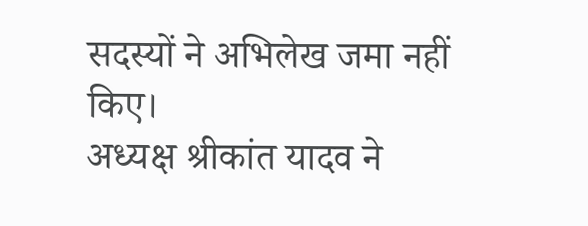सदस्यों ने अभिलेख जमा नहीं किए।
अध्यक्ष श्रीकांत यादव ने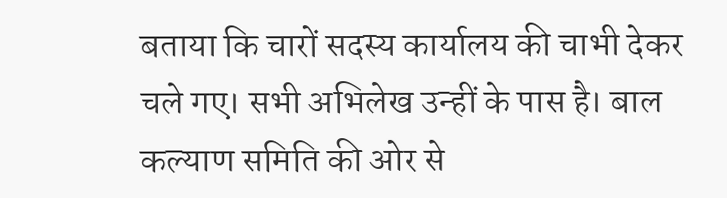बताया कि चारों सदस्य कार्यालय की चाभी देकर चले गए। सभी अभिलेख उन्हीं के पास है। बाल कल्याण समिति की ओर से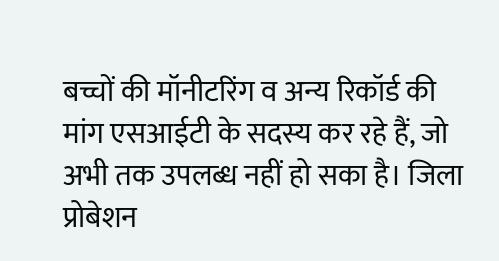बच्चों की मॉनीटरिंग व अन्य रिकॉर्ड की मांग एसआईटी के सदस्य कर रहे हैं, जो अभी तक उपलब्ध नहीं हो सका है। जिला प्रोबेशन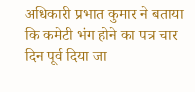अधिकारी प्रभात कुमार ने बताया कि कमेटी भंग होने का पत्र चार दिन पूर्व दिया जा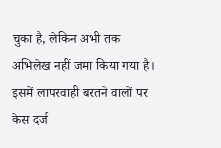चुका है, लेकिन अभी तक अभिलेख नहीं जमा किया गया है। इसमें लापरवाही बरतने वालों पर केस दर्ज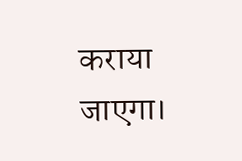कराया जाएगा।